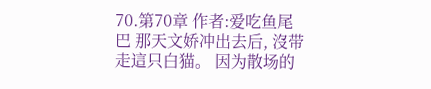70.第70章 作者:爱吃鱼尾巴 那天文娇冲出去后, 沒带走這只白猫。 因为散场的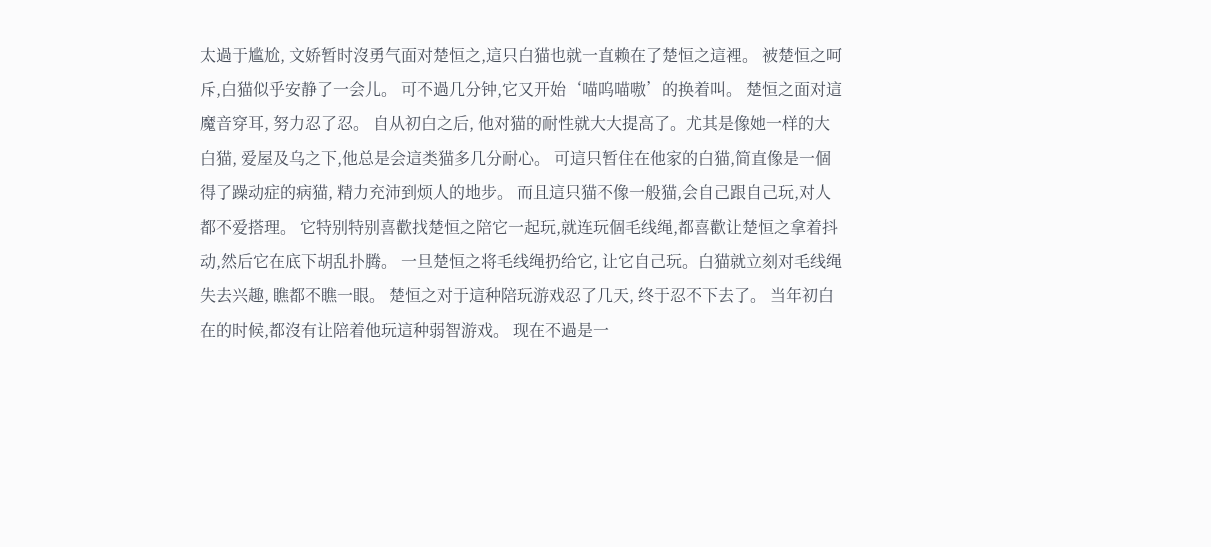太過于尴尬, 文娇暂时沒勇气面对楚恒之,這只白猫也就一直赖在了楚恒之這裡。 被楚恒之呵斥,白猫似乎安静了一会儿。 可不過几分钟,它又开始‘喵呜喵嗷’的换着叫。 楚恒之面对這魔音穿耳, 努力忍了忍。 自从初白之后, 他对猫的耐性就大大提高了。尤其是像她一样的大白猫, 爱屋及乌之下,他总是会這类猫多几分耐心。 可這只暂住在他家的白猫,简直像是一個得了躁动症的病猫, 精力充沛到烦人的地步。 而且這只猫不像一般猫,会自己跟自己玩,对人都不爱搭理。 它特别特别喜歡找楚恒之陪它一起玩,就连玩個毛线绳,都喜歡让楚恒之拿着抖动,然后它在底下胡乱扑腾。 一旦楚恒之将毛线绳扔给它, 让它自己玩。白猫就立刻对毛线绳失去兴趣, 瞧都不瞧一眼。 楚恒之对于這种陪玩游戏忍了几天, 终于忍不下去了。 当年初白在的时候,都沒有让陪着他玩這种弱智游戏。 现在不過是一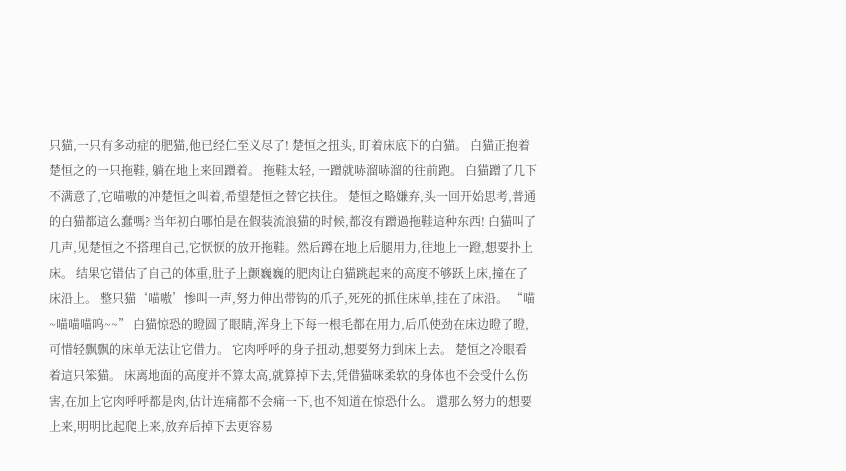只猫,一只有多动症的肥猫,他已经仁至义尽了! 楚恒之扭头, 盯着床底下的白猫。 白猫正抱着楚恒之的一只拖鞋, 躺在地上来回蹭着。 拖鞋太轻, 一蹭就哧溜哧溜的往前跑。 白猫蹭了几下不满意了,它喵嗷的冲楚恒之叫着,希望楚恒之替它扶住。 楚恒之略嫌弃,头一回开始思考,普通的白猫都這么蠢嗎? 当年初白哪怕是在假装流浪猫的时候,都沒有蹭過拖鞋這种东西! 白猫叫了几声,见楚恒之不搭理自己,它恹恹的放开拖鞋。然后蹲在地上后腿用力,往地上一蹬,想要扑上床。 结果它错估了自己的体重,肚子上颤巍巍的肥肉让白猫跳起来的高度不够跃上床,撞在了床沿上。 整只猫‘喵嗷’惨叫一声,努力伸出带钩的爪子,死死的抓住床单,挂在了床沿。 “喵~喵喵喵呜~~” 白猫惊恐的瞪圆了眼睛,浑身上下每一根毛都在用力,后爪使劲在床边瞪了瞪,可惜轻飘飘的床单无法让它借力。 它肉呼呼的身子扭动,想要努力到床上去。 楚恒之冷眼看着這只笨猫。 床离地面的高度并不算太高,就算掉下去,凭借猫咪柔软的身体也不会受什么伤害,在加上它肉呼呼都是肉,估计连痛都不会痛一下,也不知道在惊恐什么。 還那么努力的想要上来,明明比起爬上来,放弃后掉下去更容易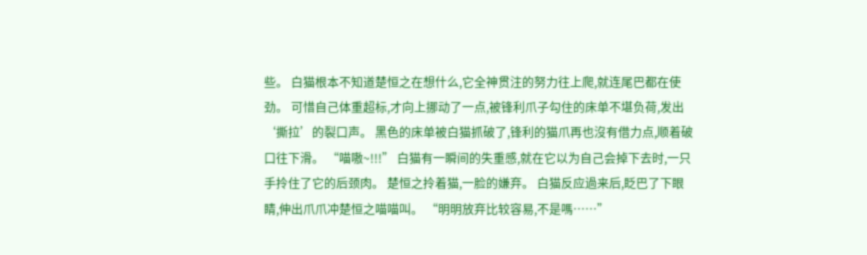些。 白猫根本不知道楚恒之在想什么,它全神贯注的努力往上爬,就连尾巴都在使劲。 可惜自己体重超标,才向上挪动了一点,被锋利爪子勾住的床单不堪负荷,发出‘撕拉’的裂口声。 黑色的床单被白猫抓破了,锋利的猫爪再也沒有借力点,顺着破口往下滑。 “喵嗷~!!!” 白猫有一瞬间的失重感,就在它以为自己会掉下去时,一只手拎住了它的后颈肉。 楚恒之拎着猫,一脸的嫌弃。 白猫反应過来后,眨巴了下眼睛,伸出爪爪冲楚恒之喵喵叫。 “明明放弃比较容易,不是嗎……”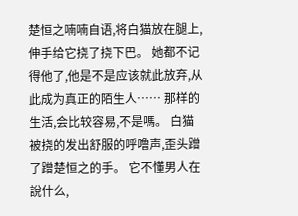楚恒之喃喃自语,将白猫放在腿上,伸手给它挠了挠下巴。 她都不记得他了,他是不是应该就此放弃,从此成为真正的陌生人…… 那样的生活,会比较容易,不是嗎。 白猫被挠的发出舒服的呼噜声,歪头蹭了蹭楚恒之的手。 它不懂男人在說什么,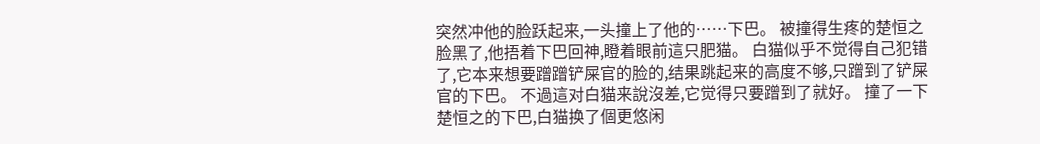突然冲他的脸跃起来,一头撞上了他的……下巴。 被撞得生疼的楚恒之脸黑了,他捂着下巴回神,瞪着眼前這只肥猫。 白猫似乎不觉得自己犯错了,它本来想要蹭蹭铲屎官的脸的,结果跳起来的高度不够,只蹭到了铲屎官的下巴。 不過這对白猫来說沒差,它觉得只要蹭到了就好。 撞了一下楚恒之的下巴,白猫换了個更悠闲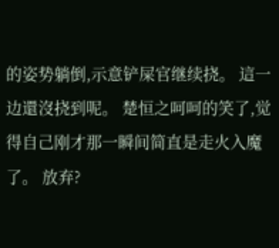的姿势躺倒,示意铲屎官继续挠。 這一边還沒挠到呢。 楚恒之呵呵的笑了,觉得自己刚才那一瞬间简直是走火入魔了。 放弃?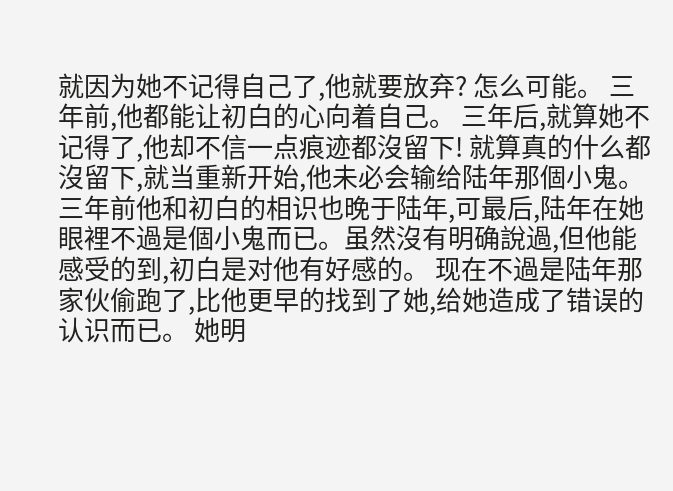就因为她不记得自己了,他就要放弃? 怎么可能。 三年前,他都能让初白的心向着自己。 三年后,就算她不记得了,他却不信一点痕迹都沒留下! 就算真的什么都沒留下,就当重新开始,他未必会输给陆年那個小鬼。 三年前他和初白的相识也晚于陆年,可最后,陆年在她眼裡不過是個小鬼而已。虽然沒有明确說過,但他能感受的到,初白是对他有好感的。 现在不過是陆年那家伙偷跑了,比他更早的找到了她,给她造成了错误的认识而已。 她明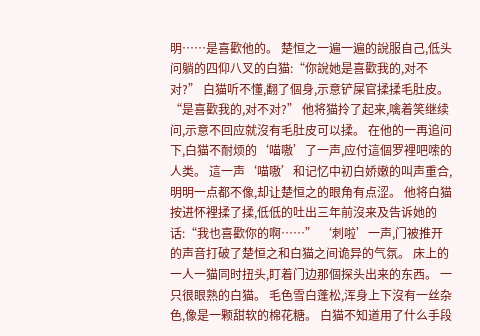明……是喜歡他的。 楚恒之一遍一遍的說服自己,低头问躺的四仰八叉的白猫:“你說她是喜歡我的,对不对?” 白猫听不懂,翻了個身,示意铲屎官揉揉毛肚皮。 “是喜歡我的,对不对?” 他将猫拎了起来,噙着笑继续问,示意不回应就沒有毛肚皮可以揉。 在他的一再追问下,白猫不耐烦的‘喵嗷’了一声,应付這個罗裡吧嗦的人类。 這一声‘喵嗷’和记忆中初白娇嫩的叫声重合,明明一点都不像,却让楚恒之的眼角有点涩。 他将白猫按进怀裡揉了揉,低低的吐出三年前沒来及告诉她的话:“我也喜歡你的啊……” ‘刺啦’一声,门被推开的声音打破了楚恒之和白猫之间诡异的气氛。 床上的一人一猫同时扭头,盯着门边那個探头出来的东西。 一只很眼熟的白猫。 毛色雪白蓬松,浑身上下沒有一丝杂色,像是一颗甜软的棉花糖。 白猫不知道用了什么手段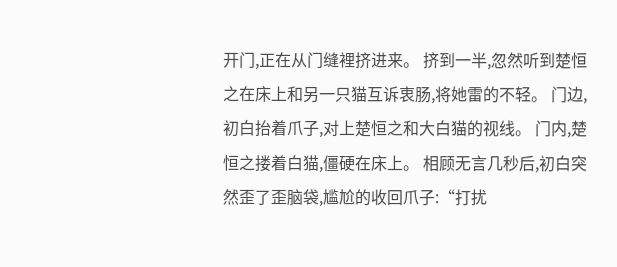开门,正在从门缝裡挤进来。 挤到一半,忽然听到楚恒之在床上和另一只猫互诉衷肠,将她雷的不轻。 门边,初白抬着爪子,对上楚恒之和大白猫的视线。 门内,楚恒之搂着白猫,僵硬在床上。 相顾无言几秒后,初白突然歪了歪脑袋,尴尬的收回爪子:“打扰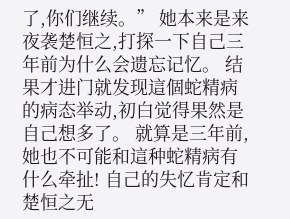了,你们继续。” 她本来是来夜袭楚恒之,打探一下自己三年前为什么会遗忘记忆。 结果才进门就发现這個蛇精病的病态举动,初白觉得果然是自己想多了。 就算是三年前,她也不可能和這种蛇精病有什么牵扯! 自己的失忆肯定和楚恒之无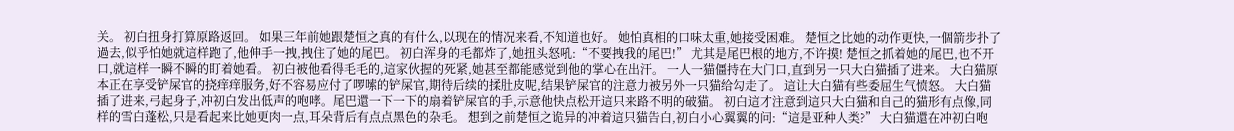关。 初白扭身打算原路返回。 如果三年前她跟楚恒之真的有什么,以现在的情况来看,不知道也好。 她怕真相的口味太重,她接受困难。 楚恒之比她的动作更快,一個箭步扑了過去,似乎怕她就這样跑了,他伸手一拽,拽住了她的尾巴。 初白浑身的毛都炸了,她扭头怒吼:“不要拽我的尾巴!” 尤其是尾巴根的地方,不许摸! 楚恒之抓着她的尾巴,也不开口,就這样一瞬不瞬的盯着她看。 初白被他看得毛毛的,這家伙握的死紧,她甚至都能感觉到他的掌心在出汗。 一人一猫僵持在大门口,直到另一只大白猫插了进来。 大白猫原本正在享受铲屎官的挠痒痒服务,好不容易应付了啰嗦的铲屎官,期待后续的揉肚皮呢,结果铲屎官的注意力被另外一只猫给勾走了。 這让大白猫有些委屈生气愤怒。 大白猫插了进来,弓起身子,冲初白发出低声的咆哮。尾巴還一下一下的扇着铲屎官的手,示意他快点松开這只来路不明的破猫。 初白這才注意到這只大白猫和自己的猫形有点像,同样的雪白蓬松,只是看起来比她更肉一点,耳朵背后有点点黑色的杂毛。 想到之前楚恒之诡异的冲着這只猫告白,初白小心翼翼的问:“這是亚种人类?” 大白猫還在冲初白咆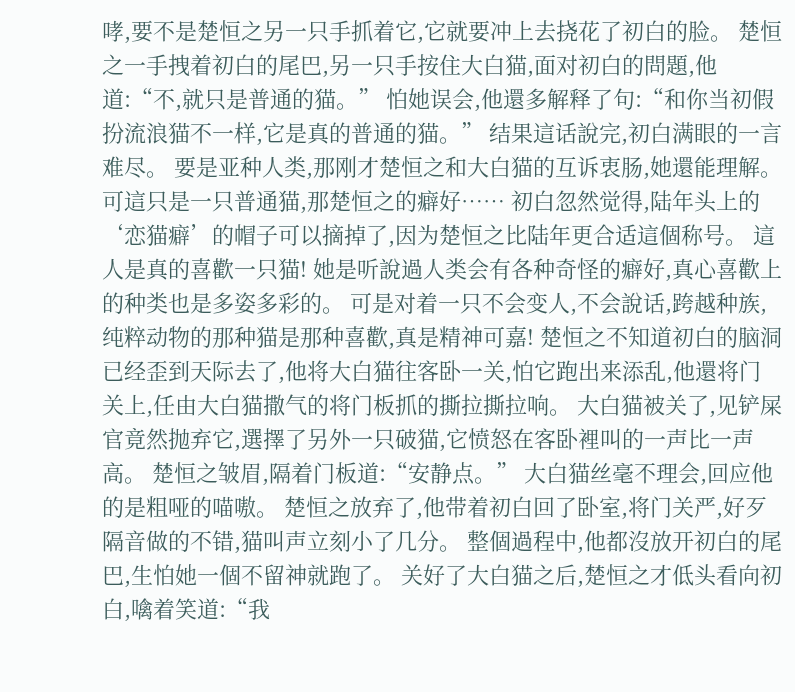哮,要不是楚恒之另一只手抓着它,它就要冲上去挠花了初白的脸。 楚恒之一手拽着初白的尾巴,另一只手按住大白猫,面对初白的問題,他道:“不,就只是普通的猫。” 怕她误会,他還多解释了句:“和你当初假扮流浪猫不一样,它是真的普通的猫。” 结果這话說完,初白满眼的一言难尽。 要是亚种人类,那刚才楚恒之和大白猫的互诉衷肠,她還能理解。 可這只是一只普通猫,那楚恒之的癖好…… 初白忽然觉得,陆年头上的‘恋猫癖’的帽子可以摘掉了,因为楚恒之比陆年更合适這個称号。 這人是真的喜歡一只猫! 她是听說過人类会有各种奇怪的癖好,真心喜歡上的种类也是多姿多彩的。 可是对着一只不会变人,不会說话,跨越种族,纯粹动物的那种猫是那种喜歡,真是精神可嘉! 楚恒之不知道初白的脑洞已经歪到天际去了,他将大白猫往客卧一关,怕它跑出来添乱,他還将门关上,任由大白猫撒气的将门板抓的撕拉撕拉响。 大白猫被关了,见铲屎官竟然抛弃它,選擇了另外一只破猫,它愤怒在客卧裡叫的一声比一声高。 楚恒之皱眉,隔着门板道:“安静点。” 大白猫丝毫不理会,回应他的是粗哑的喵嗷。 楚恒之放弃了,他带着初白回了卧室,将门关严,好歹隔音做的不错,猫叫声立刻小了几分。 整個過程中,他都沒放开初白的尾巴,生怕她一個不留神就跑了。 关好了大白猫之后,楚恒之才低头看向初白,噙着笑道:“我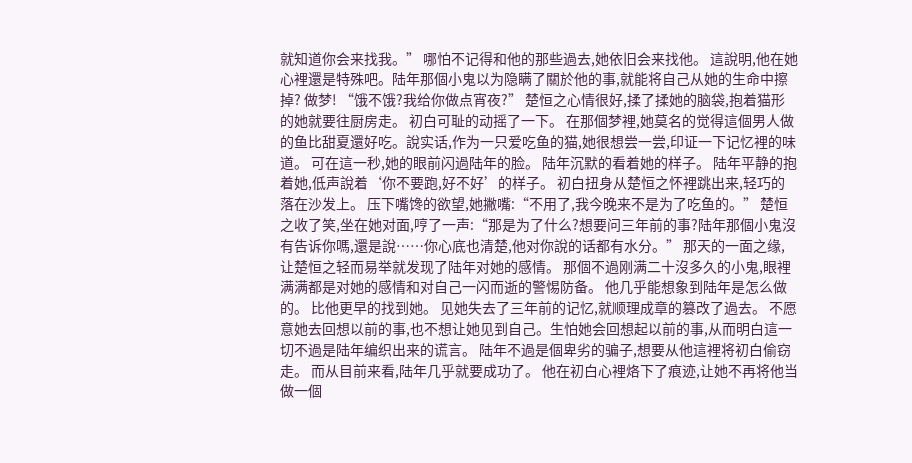就知道你会来找我。” 哪怕不记得和他的那些過去,她依旧会来找他。 這說明,他在她心裡還是特殊吧。陆年那個小鬼以为隐瞒了關於他的事,就能将自己从她的生命中擦掉? 做梦! “饿不饿?我给你做点宵夜?” 楚恒之心情很好,揉了揉她的脑袋,抱着猫形的她就要往厨房走。 初白可耻的动摇了一下。 在那個梦裡,她莫名的觉得這個男人做的鱼比甜夏還好吃。說实话,作为一只爱吃鱼的猫,她很想尝一尝,印证一下记忆裡的味道。 可在這一秒,她的眼前闪過陆年的脸。 陆年沉默的看着她的样子。 陆年平静的抱着她,低声說着‘你不要跑,好不好’的样子。 初白扭身从楚恒之怀裡跳出来,轻巧的落在沙发上。 压下嘴馋的欲望,她撇嘴:“不用了,我今晚来不是为了吃鱼的。” 楚恒之收了笑,坐在她对面,哼了一声:“那是为了什么?想要问三年前的事?陆年那個小鬼沒有告诉你嗎,還是說……你心底也清楚,他对你說的话都有水分。” 那天的一面之缘,让楚恒之轻而易举就发现了陆年对她的感情。 那個不過刚满二十沒多久的小鬼,眼裡满满都是对她的感情和对自己一闪而逝的警惕防备。 他几乎能想象到陆年是怎么做的。 比他更早的找到她。 见她失去了三年前的记忆,就顺理成章的篡改了過去。 不愿意她去回想以前的事,也不想让她见到自己。生怕她会回想起以前的事,从而明白這一切不過是陆年编织出来的谎言。 陆年不過是個卑劣的骗子,想要从他這裡将初白偷窃走。 而从目前来看,陆年几乎就要成功了。 他在初白心裡烙下了痕迹,让她不再将他当做一個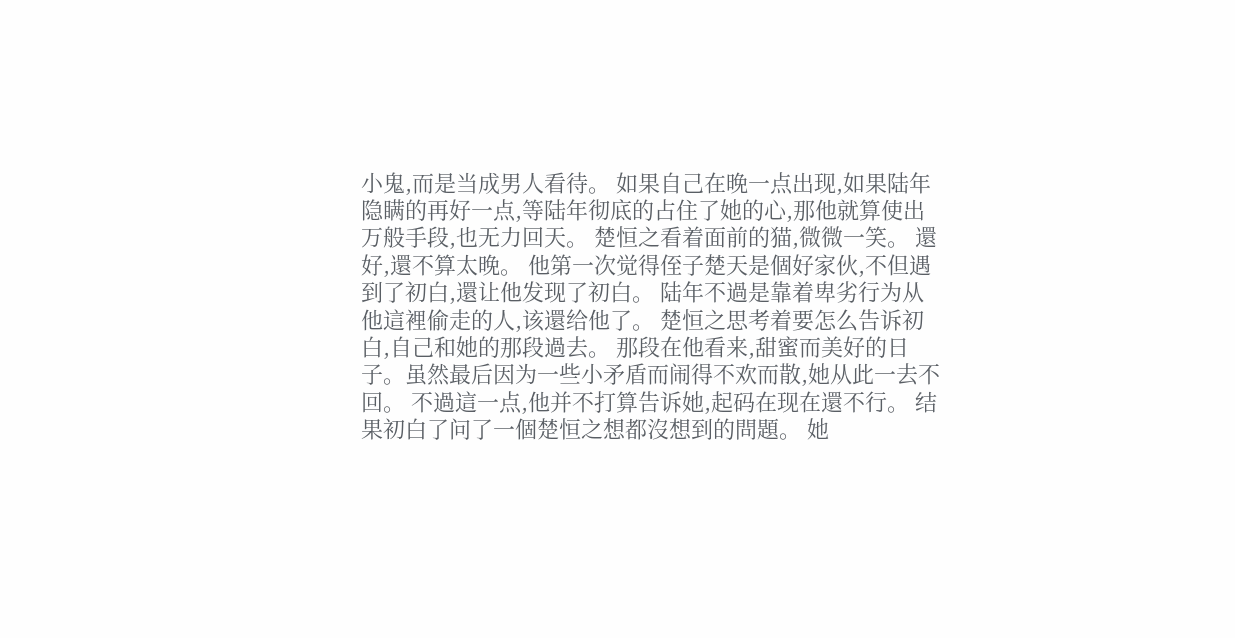小鬼,而是当成男人看待。 如果自己在晚一点出现,如果陆年隐瞒的再好一点,等陆年彻底的占住了她的心,那他就算使出万般手段,也无力回天。 楚恒之看着面前的猫,微微一笑。 還好,還不算太晚。 他第一次觉得侄子楚天是個好家伙,不但遇到了初白,還让他发现了初白。 陆年不過是靠着卑劣行为从他這裡偷走的人,该還给他了。 楚恒之思考着要怎么告诉初白,自己和她的那段過去。 那段在他看来,甜蜜而美好的日子。虽然最后因为一些小矛盾而闹得不欢而散,她从此一去不回。 不過這一点,他并不打算告诉她,起码在现在還不行。 结果初白了问了一個楚恒之想都沒想到的問題。 她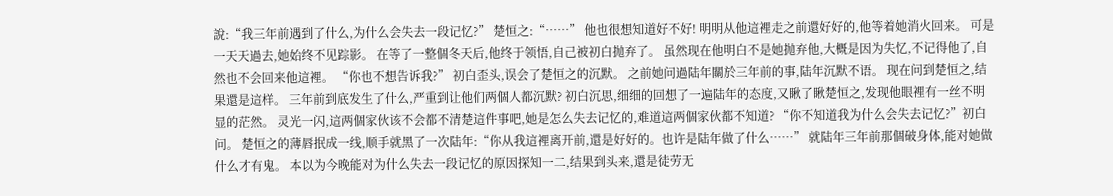說:“我三年前遇到了什么,为什么会失去一段记忆?” 楚恒之:“……” 他也很想知道好不好! 明明从他這裡走之前還好好的,他等着她消火回来。 可是一天天過去,她始终不见踪影。 在等了一整個冬天后,他终于领悟,自己被初白抛弃了。 虽然现在他明白不是她抛弃他,大概是因为失忆,不记得他了,自然也不会回来他這裡。 “你也不想告诉我?” 初白歪头,误会了楚恒之的沉默。 之前她问過陆年關於三年前的事,陆年沉默不语。 现在问到楚恒之,结果還是這样。 三年前到底发生了什么,严重到让他们两個人都沉默? 初白沉思,细细的回想了一遍陆年的态度,又瞅了瞅楚恒之,发现他眼裡有一丝不明显的茫然。 灵光一闪,這两個家伙该不会都不清楚這件事吧,她是怎么失去记忆的,难道這两個家伙都不知道? “你不知道我为什么会失去记忆?”初白问。 楚恒之的薄唇抿成一线,顺手就黑了一次陆年:“你从我這裡离开前,還是好好的。也许是陆年做了什么……” 就陆年三年前那個破身体,能对她做什么才有鬼。 本以为今晚能对为什么失去一段记忆的原因探知一二,结果到头来,還是徒劳无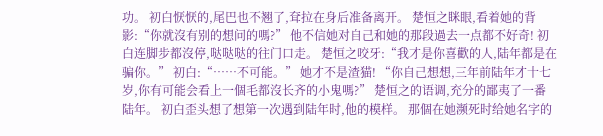功。 初白恹恹的,尾巴也不翘了,耷拉在身后准备离开。 楚恒之眯眼,看着她的背影:“你就沒有别的想问的嗎?” 他不信她对自己和她的那段過去一点都不好奇! 初白连脚步都沒停,哒哒哒的往门口走。 楚恒之咬牙:“我才是你喜歡的人,陆年都是在骗你。” 初白:“……不可能。” 她才不是渣猫! “你自己想想,三年前陆年才十七岁,你有可能会看上一個毛都沒长齐的小鬼嗎?” 楚恒之的语调,充分的鄙夷了一番陆年。 初白歪头想了想第一次遇到陆年时,他的模样。 那個在她濒死时给她名字的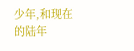少年,和现在的陆年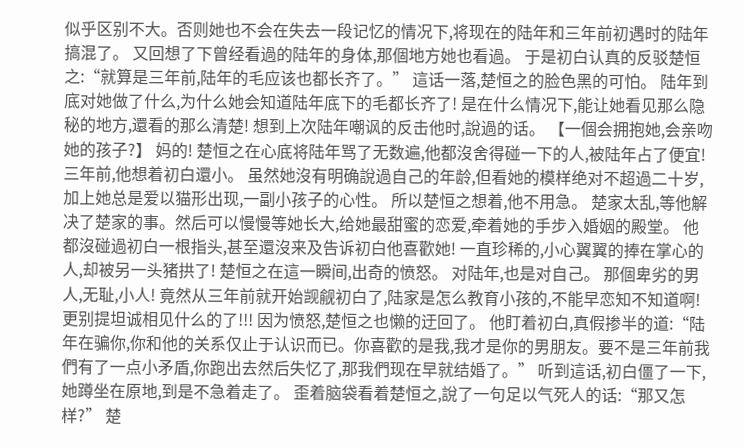似乎区别不大。否则她也不会在失去一段记忆的情况下,将现在的陆年和三年前初遇时的陆年搞混了。 又回想了下曾经看過的陆年的身体,那個地方她也看過。 于是初白认真的反驳楚恒之:“就算是三年前,陆年的毛应该也都长齐了。” 這话一落,楚恒之的脸色黑的可怕。 陆年到底对她做了什么,为什么她会知道陆年底下的毛都长齐了! 是在什么情况下,能让她看见那么隐秘的地方,還看的那么清楚! 想到上次陆年嘲讽的反击他时,說過的话。 【一個会拥抱她,会亲吻她的孩子?】 妈的! 楚恒之在心底将陆年骂了无数遍,他都沒舍得碰一下的人,被陆年占了便宜! 三年前,他想着初白還小。 虽然她沒有明确說過自己的年龄,但看她的模样绝对不超過二十岁,加上她总是爱以猫形出现,一副小孩子的心性。 所以楚恒之想着,他不用急。 楚家太乱,等他解决了楚家的事。然后可以慢慢等她长大,给她最甜蜜的恋爱,牵着她的手步入婚姻的殿堂。 他都沒碰過初白一根指头,甚至還沒来及告诉初白他喜歡她! 一直珍稀的,小心翼翼的捧在掌心的人,却被另一头猪拱了! 楚恒之在這一瞬间,出奇的愤怒。 对陆年,也是对自己。 那個卑劣的男人,无耻,小人! 竟然从三年前就开始觊觎初白了,陆家是怎么教育小孩的,不能早恋知不知道啊!更别提坦诚相见什么的了!!! 因为愤怒,楚恒之也懒的迂回了。 他盯着初白,真假掺半的道:“陆年在骗你,你和他的关系仅止于认识而已。你喜歡的是我,我才是你的男朋友。要不是三年前我們有了一点小矛盾,你跑出去然后失忆了,那我們现在早就结婚了。” 听到這话,初白僵了一下,她蹲坐在原地,到是不急着走了。 歪着脑袋看着楚恒之,說了一句足以气死人的话:“那又怎样?” 楚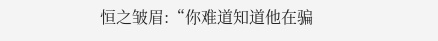恒之皱眉:“你难道知道他在骗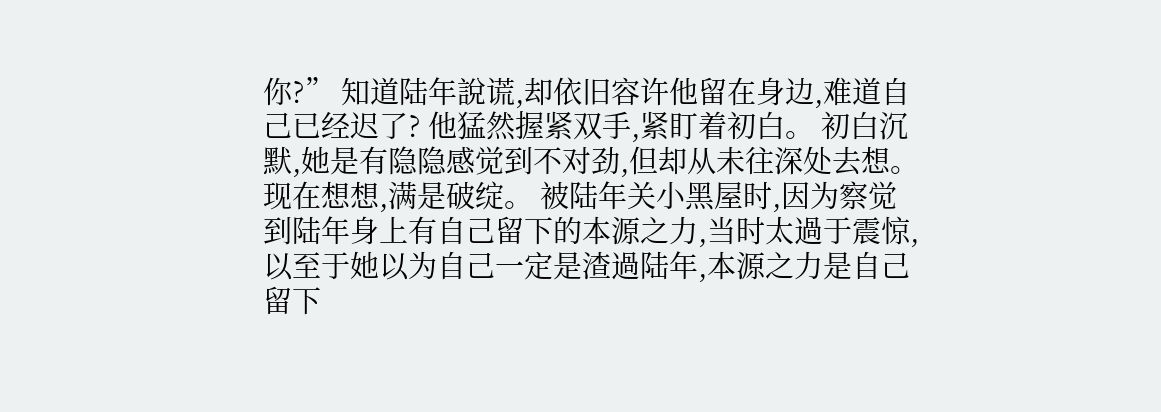你?” 知道陆年說谎,却依旧容许他留在身边,难道自己已经迟了? 他猛然握紧双手,紧盯着初白。 初白沉默,她是有隐隐感觉到不对劲,但却从未往深处去想。 现在想想,满是破绽。 被陆年关小黑屋时,因为察觉到陆年身上有自己留下的本源之力,当时太過于震惊,以至于她以为自己一定是渣過陆年,本源之力是自己留下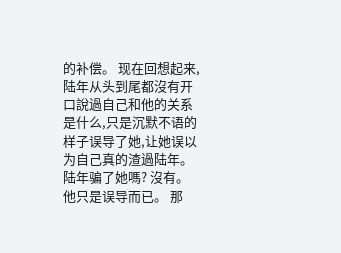的补偿。 现在回想起来,陆年从头到尾都沒有开口說過自己和他的关系是什么,只是沉默不语的样子误导了她,让她误以为自己真的渣過陆年。 陆年骗了她嗎? 沒有。 他只是误导而已。 那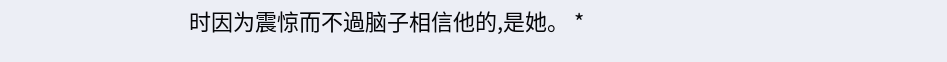时因为震惊而不過脑子相信他的,是她。 *